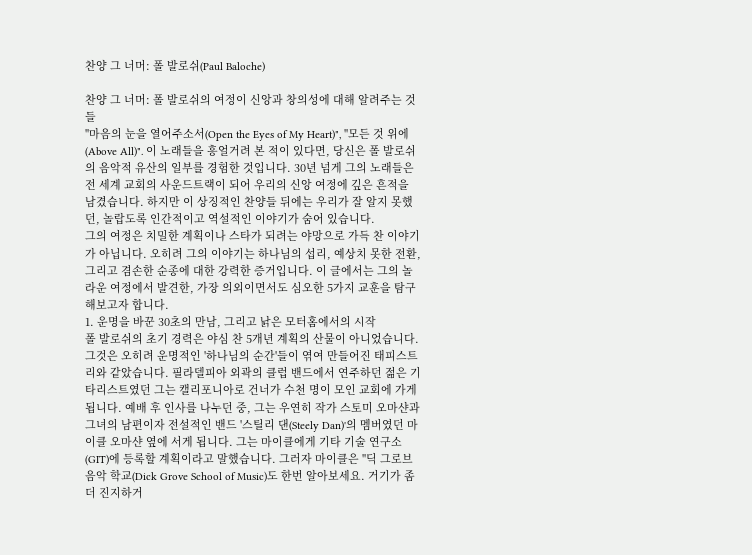찬양 그 너머: 폴 발로쉬(Paul Baloche)

찬양 그 너머: 폴 발로쉬의 여정이 신앙과 창의성에 대해 알려주는 것들
"마음의 눈을 열어주소서(Open the Eyes of My Heart)", "모든 것 위에(Above All)". 이 노래들을 흥얼거려 본 적이 있다면, 당신은 폴 발로쉬의 음악적 유산의 일부를 경험한 것입니다. 30년 넘게 그의 노래들은 전 세계 교회의 사운드트랙이 되어 우리의 신앙 여정에 깊은 흔적을 남겼습니다. 하지만 이 상징적인 찬양들 뒤에는 우리가 잘 알지 못했던, 놀랍도록 인간적이고 역설적인 이야기가 숨어 있습니다.
그의 여정은 치밀한 계획이나 스타가 되려는 야망으로 가득 찬 이야기가 아닙니다. 오히려 그의 이야기는 하나님의 섭리, 예상치 못한 전환, 그리고 겸손한 순종에 대한 강력한 증거입니다. 이 글에서는 그의 놀라운 여정에서 발견한, 가장 의외이면서도 심오한 5가지 교훈을 탐구해보고자 합니다.
1. 운명을 바꾼 30초의 만남, 그리고 낡은 모터홈에서의 시작
폴 발로쉬의 초기 경력은 야심 찬 5개년 계획의 산물이 아니었습니다. 그것은 오히려 운명적인 '하나님의 순간'들이 엮여 만들어진 태피스트리와 같았습니다. 필라델피아 외곽의 클럽 밴드에서 연주하던 젊은 기타리스트였던 그는 캘리포니아로 건너가 수천 명이 모인 교회에 가게 됩니다. 예배 후 인사를 나누던 중, 그는 우연히 작가 스토미 오마샨과 그녀의 남편이자 전설적인 밴드 '스틸리 댄(Steely Dan)'의 멤버였던 마이클 오마샨 옆에 서게 됩니다. 그는 마이클에게 기타 기술 연구소(GIT)에 등록할 계획이라고 말했습니다. 그러자 마이클은 "딕 그로브 음악 학교(Dick Grove School of Music)도 한번 알아보세요. 거기가 좀 더 진지하거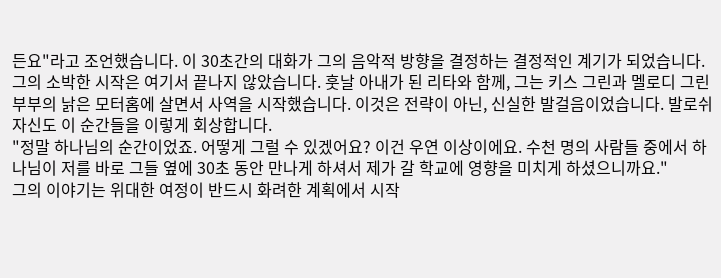든요"라고 조언했습니다. 이 30초간의 대화가 그의 음악적 방향을 결정하는 결정적인 계기가 되었습니다.
그의 소박한 시작은 여기서 끝나지 않았습니다. 훗날 아내가 된 리타와 함께, 그는 키스 그린과 멜로디 그린 부부의 낡은 모터홈에 살면서 사역을 시작했습니다. 이것은 전략이 아닌, 신실한 발걸음이었습니다. 발로쉬 자신도 이 순간들을 이렇게 회상합니다.
"정말 하나님의 순간이었죠. 어떻게 그럴 수 있겠어요? 이건 우연 이상이에요. 수천 명의 사람들 중에서 하나님이 저를 바로 그들 옆에 30초 동안 만나게 하셔서 제가 갈 학교에 영향을 미치게 하셨으니까요."
그의 이야기는 위대한 여정이 반드시 화려한 계획에서 시작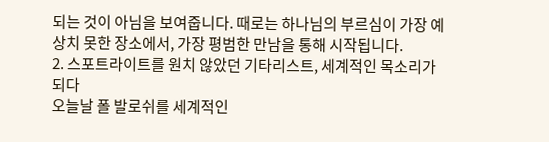되는 것이 아님을 보여줍니다. 때로는 하나님의 부르심이 가장 예상치 못한 장소에서, 가장 평범한 만남을 통해 시작됩니다.
2. 스포트라이트를 원치 않았던 기타리스트, 세계적인 목소리가 되다
오늘날 폴 발로쉬를 세계적인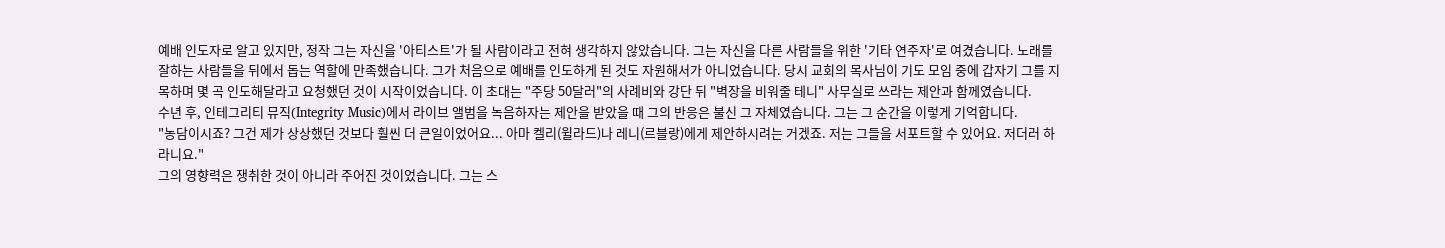예배 인도자로 알고 있지만, 정작 그는 자신을 '아티스트'가 될 사람이라고 전혀 생각하지 않았습니다. 그는 자신을 다른 사람들을 위한 '기타 연주자'로 여겼습니다. 노래를 잘하는 사람들을 뒤에서 돕는 역할에 만족했습니다. 그가 처음으로 예배를 인도하게 된 것도 자원해서가 아니었습니다. 당시 교회의 목사님이 기도 모임 중에 갑자기 그를 지목하며 몇 곡 인도해달라고 요청했던 것이 시작이었습니다. 이 초대는 "주당 50달러"의 사례비와 강단 뒤 "벽장을 비워줄 테니" 사무실로 쓰라는 제안과 함께였습니다.
수년 후, 인테그리티 뮤직(Integrity Music)에서 라이브 앨범을 녹음하자는 제안을 받았을 때 그의 반응은 불신 그 자체였습니다. 그는 그 순간을 이렇게 기억합니다.
"농담이시죠? 그건 제가 상상했던 것보다 훨씬 더 큰일이었어요... 아마 켈리(윌라드)나 레니(르블랑)에게 제안하시려는 거겠죠. 저는 그들을 서포트할 수 있어요. 저더러 하라니요."
그의 영향력은 쟁취한 것이 아니라 주어진 것이었습니다. 그는 스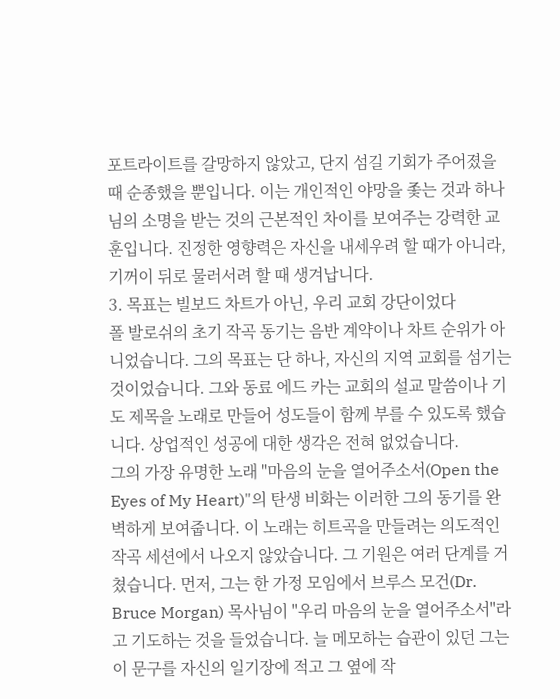포트라이트를 갈망하지 않았고, 단지 섬길 기회가 주어졌을 때 순종했을 뿐입니다. 이는 개인적인 야망을 좇는 것과 하나님의 소명을 받는 것의 근본적인 차이를 보여주는 강력한 교훈입니다. 진정한 영향력은 자신을 내세우려 할 때가 아니라, 기꺼이 뒤로 물러서려 할 때 생겨납니다.
3. 목표는 빌보드 차트가 아닌, 우리 교회 강단이었다
폴 발로쉬의 초기 작곡 동기는 음반 계약이나 차트 순위가 아니었습니다. 그의 목표는 단 하나, 자신의 지역 교회를 섬기는 것이었습니다. 그와 동료 에드 카는 교회의 설교 말씀이나 기도 제목을 노래로 만들어 성도들이 함께 부를 수 있도록 했습니다. 상업적인 성공에 대한 생각은 전혀 없었습니다.
그의 가장 유명한 노래 "마음의 눈을 열어주소서(Open the Eyes of My Heart)"의 탄생 비화는 이러한 그의 동기를 완벽하게 보여줍니다. 이 노래는 히트곡을 만들려는 의도적인 작곡 세션에서 나오지 않았습니다. 그 기원은 여러 단계를 거쳤습니다. 먼저, 그는 한 가정 모임에서 브루스 모건(Dr. Bruce Morgan) 목사님이 "우리 마음의 눈을 열어주소서"라고 기도하는 것을 들었습니다. 늘 메모하는 습관이 있던 그는 이 문구를 자신의 일기장에 적고 그 옆에 작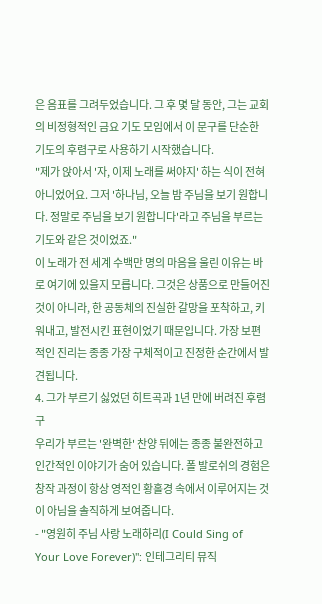은 음표를 그려두었습니다. 그 후 몇 달 동안, 그는 교회의 비정형적인 금요 기도 모임에서 이 문구를 단순한 기도의 후렴구로 사용하기 시작했습니다.
"제가 앉아서 '자, 이제 노래를 써야지' 하는 식이 전혀 아니었어요. 그저 '하나님, 오늘 밤 주님을 보기 원합니다. 정말로 주님을 보기 원합니다'라고 주님을 부르는 기도와 같은 것이었죠."
이 노래가 전 세계 수백만 명의 마음을 울린 이유는 바로 여기에 있을지 모릅니다. 그것은 상품으로 만들어진 것이 아니라, 한 공동체의 진실한 갈망을 포착하고, 키워내고, 발전시킨 표현이었기 때문입니다. 가장 보편적인 진리는 종종 가장 구체적이고 진정한 순간에서 발견됩니다.
4. 그가 부르기 싫었던 히트곡과 1년 만에 버려진 후렴구
우리가 부르는 '완벽한' 찬양 뒤에는 종종 불완전하고 인간적인 이야기가 숨어 있습니다. 폴 발로쉬의 경험은 창작 과정이 항상 영적인 황홀경 속에서 이루어지는 것이 아님을 솔직하게 보여줍니다.
- "영원히 주님 사랑 노래하리(I Could Sing of Your Love Forever)": 인테그리티 뮤직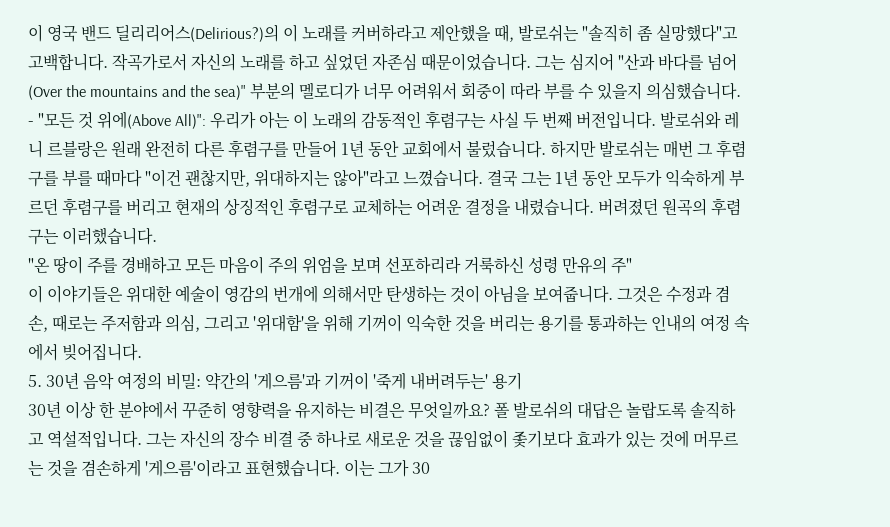이 영국 밴드 딜리리어스(Delirious?)의 이 노래를 커버하라고 제안했을 때, 발로쉬는 "솔직히 좀 실망했다"고 고백합니다. 작곡가로서 자신의 노래를 하고 싶었던 자존심 때문이었습니다. 그는 심지어 "산과 바다를 넘어(Over the mountains and the sea)" 부분의 멜로디가 너무 어려워서 회중이 따라 부를 수 있을지 의심했습니다.
- "모든 것 위에(Above All)": 우리가 아는 이 노래의 감동적인 후렴구는 사실 두 번째 버전입니다. 발로쉬와 레니 르블랑은 원래 완전히 다른 후렴구를 만들어 1년 동안 교회에서 불렀습니다. 하지만 발로쉬는 매번 그 후렴구를 부를 때마다 "이건 괜찮지만, 위대하지는 않아"라고 느꼈습니다. 결국 그는 1년 동안 모두가 익숙하게 부르던 후렴구를 버리고 현재의 상징적인 후렴구로 교체하는 어려운 결정을 내렸습니다. 버려졌던 원곡의 후렴구는 이러했습니다.
"온 땅이 주를 경배하고 모든 마음이 주의 위엄을 보며 선포하리라 거룩하신 성령 만유의 주"
이 이야기들은 위대한 예술이 영감의 번개에 의해서만 탄생하는 것이 아님을 보여줍니다. 그것은 수정과 겸손, 때로는 주저함과 의심, 그리고 '위대함'을 위해 기꺼이 익숙한 것을 버리는 용기를 통과하는 인내의 여정 속에서 빚어집니다.
5. 30년 음악 여정의 비밀: 약간의 '게으름'과 기꺼이 '죽게 내버려두는' 용기
30년 이상 한 분야에서 꾸준히 영향력을 유지하는 비결은 무엇일까요? 폴 발로쉬의 대답은 놀랍도록 솔직하고 역설적입니다. 그는 자신의 장수 비결 중 하나로 새로운 것을 끊임없이 좇기보다 효과가 있는 것에 머무르는 것을 겸손하게 '게으름'이라고 표현했습니다. 이는 그가 30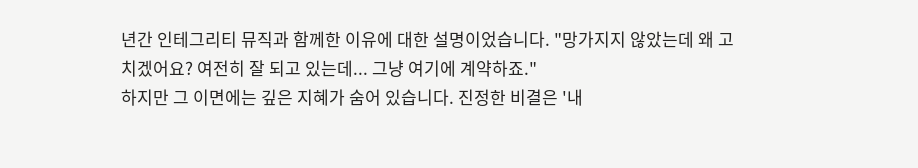년간 인테그리티 뮤직과 함께한 이유에 대한 설명이었습니다. "망가지지 않았는데 왜 고치겠어요? 여전히 잘 되고 있는데... 그냥 여기에 계약하죠."
하지만 그 이면에는 깊은 지혜가 숨어 있습니다. 진정한 비결은 '내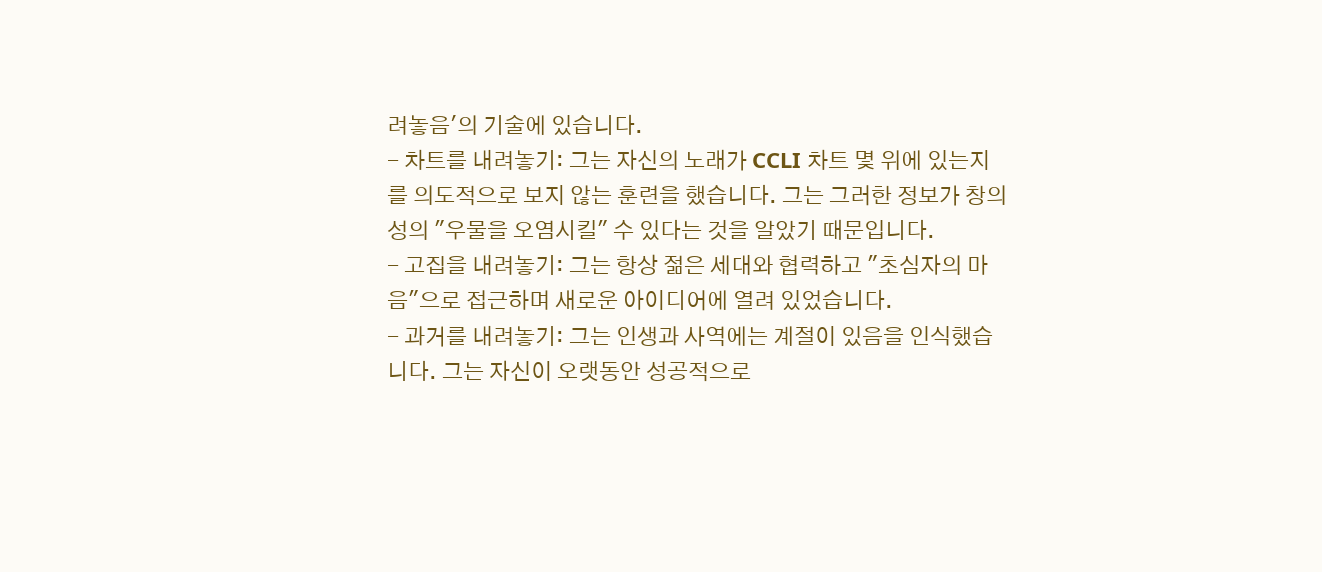려놓음'의 기술에 있습니다.
- 차트를 내려놓기: 그는 자신의 노래가 CCLI 차트 몇 위에 있는지를 의도적으로 보지 않는 훈련을 했습니다. 그는 그러한 정보가 창의성의 "우물을 오염시킬" 수 있다는 것을 알았기 때문입니다.
- 고집을 내려놓기: 그는 항상 젊은 세대와 협력하고 "초심자의 마음"으로 접근하며 새로운 아이디어에 열려 있었습니다.
- 과거를 내려놓기: 그는 인생과 사역에는 계절이 있음을 인식했습니다. 그는 자신이 오랫동안 성공적으로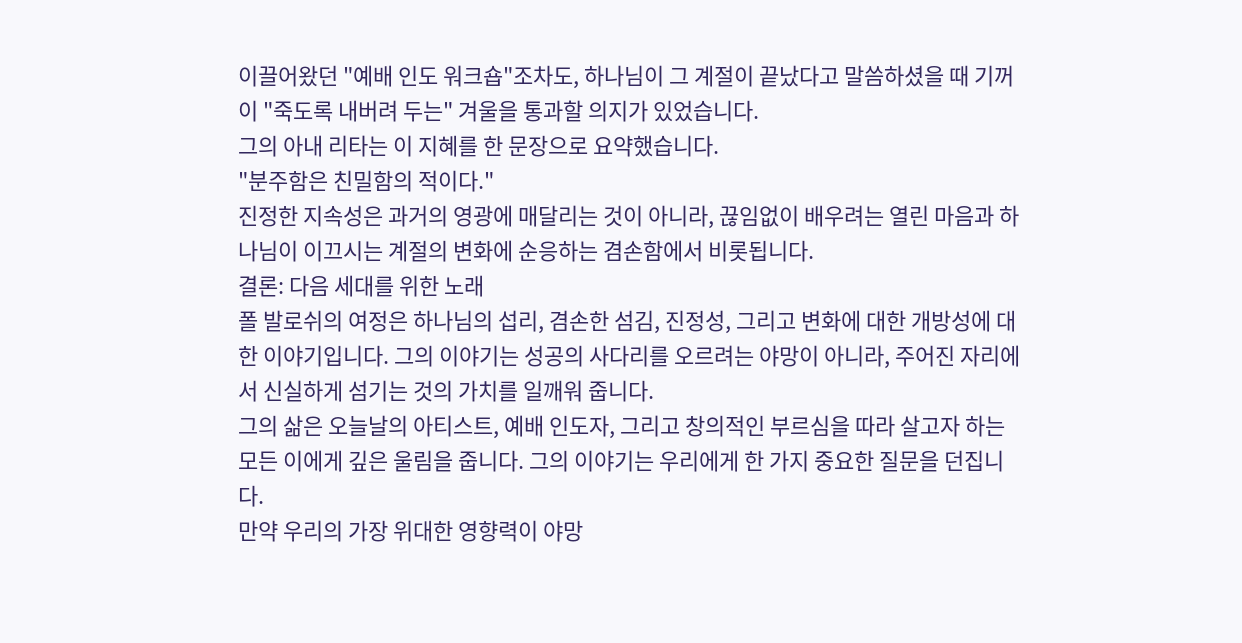이끌어왔던 "예배 인도 워크숍"조차도, 하나님이 그 계절이 끝났다고 말씀하셨을 때 기꺼이 "죽도록 내버려 두는" 겨울을 통과할 의지가 있었습니다.
그의 아내 리타는 이 지혜를 한 문장으로 요약했습니다.
"분주함은 친밀함의 적이다."
진정한 지속성은 과거의 영광에 매달리는 것이 아니라, 끊임없이 배우려는 열린 마음과 하나님이 이끄시는 계절의 변화에 순응하는 겸손함에서 비롯됩니다.
결론: 다음 세대를 위한 노래
폴 발로쉬의 여정은 하나님의 섭리, 겸손한 섬김, 진정성, 그리고 변화에 대한 개방성에 대한 이야기입니다. 그의 이야기는 성공의 사다리를 오르려는 야망이 아니라, 주어진 자리에서 신실하게 섬기는 것의 가치를 일깨워 줍니다.
그의 삶은 오늘날의 아티스트, 예배 인도자, 그리고 창의적인 부르심을 따라 살고자 하는 모든 이에게 깊은 울림을 줍니다. 그의 이야기는 우리에게 한 가지 중요한 질문을 던집니다.
만약 우리의 가장 위대한 영향력이 야망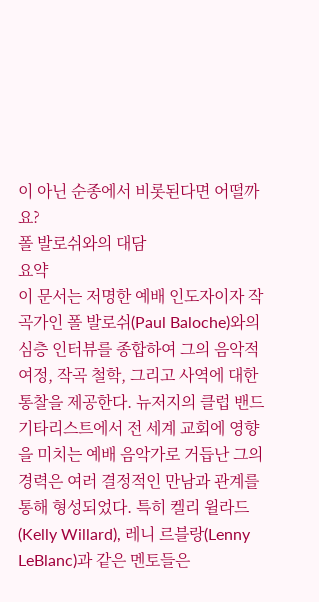이 아닌 순종에서 비롯된다면 어떨까요?
폴 발로쉬와의 대담
요약
이 문서는 저명한 예배 인도자이자 작곡가인 폴 발로쉬(Paul Baloche)와의 심층 인터뷰를 종합하여 그의 음악적 여정, 작곡 철학, 그리고 사역에 대한 통찰을 제공한다. 뉴저지의 클럽 밴드 기타리스트에서 전 세계 교회에 영향을 미치는 예배 음악가로 거듭난 그의 경력은 여러 결정적인 만남과 관계를 통해 형성되었다. 특히 켈리 윌라드(Kelly Willard), 레니 르블랑(Lenny LeBlanc)과 같은 멘토들은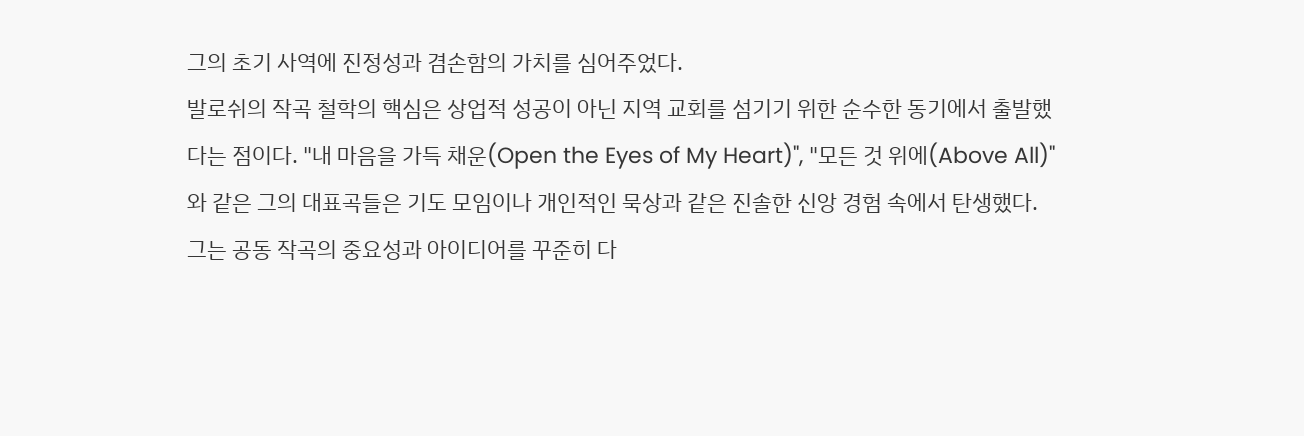그의 초기 사역에 진정성과 겸손함의 가치를 심어주었다.
발로쉬의 작곡 철학의 핵심은 상업적 성공이 아닌 지역 교회를 섬기기 위한 순수한 동기에서 출발했다는 점이다. "내 마음을 가득 채운(Open the Eyes of My Heart)", "모든 것 위에(Above All)"와 같은 그의 대표곡들은 기도 모임이나 개인적인 묵상과 같은 진솔한 신앙 경험 속에서 탄생했다. 그는 공동 작곡의 중요성과 아이디어를 꾸준히 다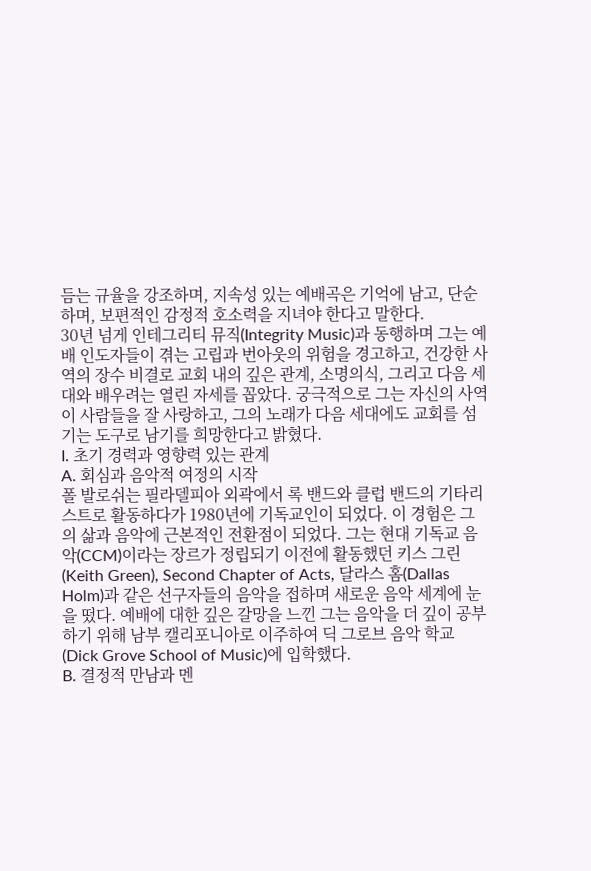듬는 규율을 강조하며, 지속성 있는 예배곡은 기억에 남고, 단순하며, 보편적인 감정적 호소력을 지녀야 한다고 말한다.
30년 넘게 인테그리티 뮤직(Integrity Music)과 동행하며 그는 예배 인도자들이 겪는 고립과 번아웃의 위험을 경고하고, 건강한 사역의 장수 비결로 교회 내의 깊은 관계, 소명의식, 그리고 다음 세대와 배우려는 열린 자세를 꼽았다. 궁극적으로 그는 자신의 사역이 사람들을 잘 사랑하고, 그의 노래가 다음 세대에도 교회를 섬기는 도구로 남기를 희망한다고 밝혔다.
I. 초기 경력과 영향력 있는 관계
A. 회심과 음악적 여정의 시작
폴 발로쉬는 필라델피아 외곽에서 록 밴드와 클럽 밴드의 기타리스트로 활동하다가 1980년에 기독교인이 되었다. 이 경험은 그의 삶과 음악에 근본적인 전환점이 되었다. 그는 현대 기독교 음악(CCM)이라는 장르가 정립되기 이전에 활동했던 키스 그린(Keith Green), Second Chapter of Acts, 달라스 홈(Dallas Holm)과 같은 선구자들의 음악을 접하며 새로운 음악 세계에 눈을 떴다. 예배에 대한 깊은 갈망을 느낀 그는 음악을 더 깊이 공부하기 위해 남부 캘리포니아로 이주하여 딕 그로브 음악 학교(Dick Grove School of Music)에 입학했다.
B. 결정적 만남과 멘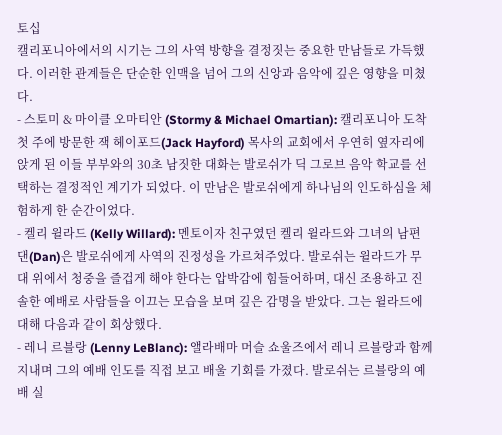토십
캘리포니아에서의 시기는 그의 사역 방향을 결정짓는 중요한 만남들로 가득했다. 이러한 관계들은 단순한 인맥을 넘어 그의 신앙과 음악에 깊은 영향을 미쳤다.
- 스토미 & 마이클 오마티안 (Stormy & Michael Omartian): 캘리포니아 도착 첫 주에 방문한 잭 헤이포드(Jack Hayford) 목사의 교회에서 우연히 옆자리에 앉게 된 이들 부부와의 30초 남짓한 대화는 발로쉬가 딕 그로브 음악 학교를 선택하는 결정적인 계기가 되었다. 이 만남은 발로쉬에게 하나님의 인도하심을 체험하게 한 순간이었다.
- 켈리 윌라드 (Kelly Willard): 멘토이자 친구였던 켈리 윌라드와 그녀의 남편 댄(Dan)은 발로쉬에게 사역의 진정성을 가르쳐주었다. 발로쉬는 윌라드가 무대 위에서 청중을 즐겁게 해야 한다는 압박감에 힘들어하며, 대신 조용하고 진솔한 예배로 사람들을 이끄는 모습을 보며 깊은 감명을 받았다. 그는 윌라드에 대해 다음과 같이 회상했다.
- 레니 르블랑 (Lenny LeBlanc): 앨라배마 머슬 쇼울즈에서 레니 르블랑과 함께 지내며 그의 예배 인도를 직접 보고 배울 기회를 가졌다. 발로쉬는 르블랑의 예배 실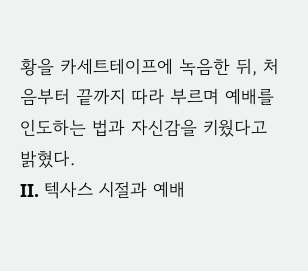황을 카세트테이프에 녹음한 뒤, 처음부터 끝까지 따라 부르며 예배를 인도하는 법과 자신감을 키웠다고 밝혔다.
II. 텍사스 시절과 예배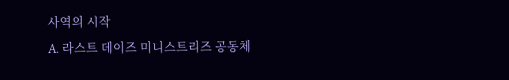사역의 시작
A. 라스트 데이즈 미니스트리즈 공동체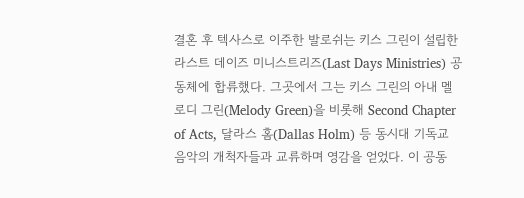결혼 후 텍사스로 이주한 발로쉬는 키스 그린이 설립한 라스트 데이즈 미니스트리즈(Last Days Ministries) 공동체에 합류했다. 그곳에서 그는 키스 그린의 아내 멜로디 그린(Melody Green)을 비롯해 Second Chapter of Acts, 달라스 홈(Dallas Holm) 등 동시대 기독교 음악의 개척자들과 교류하며 영감을 얻었다. 이 공동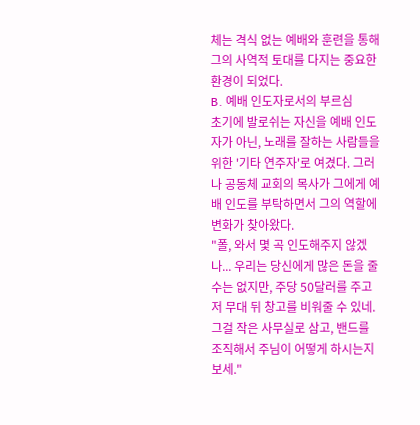체는 격식 없는 예배와 훈련을 통해 그의 사역적 토대를 다지는 중요한 환경이 되었다.
B. 예배 인도자로서의 부르심
초기에 발로쉬는 자신을 예배 인도자가 아닌, 노래를 잘하는 사람들을 위한 '기타 연주자'로 여겼다. 그러나 공동체 교회의 목사가 그에게 예배 인도를 부탁하면서 그의 역할에 변화가 찾아왔다.
"폴, 와서 몇 곡 인도해주지 않겠나... 우리는 당신에게 많은 돈을 줄 수는 없지만, 주당 50달러를 주고 저 무대 뒤 창고를 비워줄 수 있네. 그걸 작은 사무실로 삼고, 밴드를 조직해서 주님이 어떻게 하시는지 보세."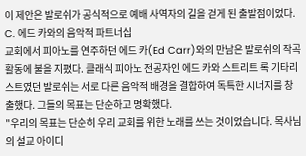이 제안은 발로쉬가 공식적으로 예배 사역자의 길을 걷게 된 출발점이었다.
C. 에드 카와의 음악적 파트너십
교회에서 피아노를 연주하던 에드 카(Ed Carr)와의 만남은 발로쉬의 작곡 활동에 불을 지폈다. 클래식 피아노 전공자인 에드 카와 스트리트 록 기타리스트였던 발로쉬는 서로 다른 음악적 배경을 결합하여 독특한 시너지를 창출했다. 그들의 목표는 단순하고 명확했다.
"우리의 목표는 단순히 우리 교회를 위한 노래를 쓰는 것이었습니다. 목사님의 설교 아이디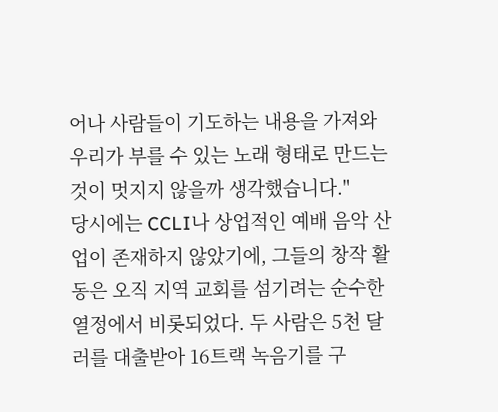어나 사람들이 기도하는 내용을 가져와 우리가 부를 수 있는 노래 형태로 만드는 것이 멋지지 않을까 생각했습니다."
당시에는 CCLI나 상업적인 예배 음악 산업이 존재하지 않았기에, 그들의 창작 활동은 오직 지역 교회를 섬기려는 순수한 열정에서 비롯되었다. 두 사람은 5천 달러를 대출받아 16트랙 녹음기를 구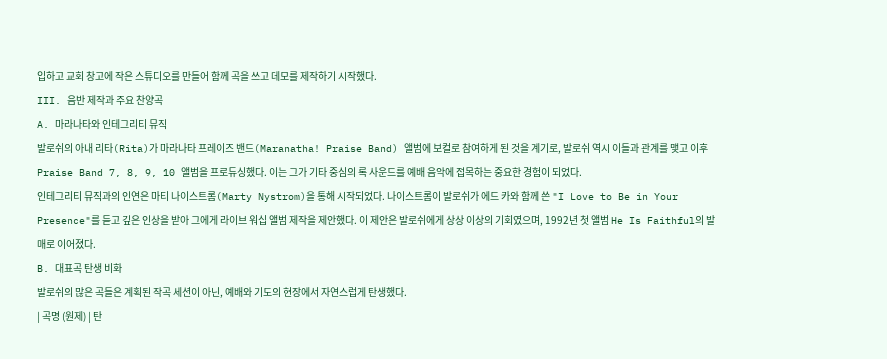입하고 교회 창고에 작은 스튜디오를 만들어 함께 곡을 쓰고 데모를 제작하기 시작했다.
III. 음반 제작과 주요 찬양곡
A. 마라나타와 인테그리티 뮤직
발로쉬의 아내 리타(Rita)가 마라나타 프레이즈 밴드(Maranatha! Praise Band) 앨범에 보컬로 참여하게 된 것을 계기로, 발로쉬 역시 이들과 관계를 맺고 이후 Praise Band 7, 8, 9, 10 앨범을 프로듀싱했다. 이는 그가 기타 중심의 록 사운드를 예배 음악에 접목하는 중요한 경험이 되었다.
인테그리티 뮤직과의 인연은 마티 나이스트롬(Marty Nystrom)을 통해 시작되었다. 나이스트롬이 발로쉬가 에드 카와 함께 쓴 "I Love to Be in Your Presence"를 듣고 깊은 인상을 받아 그에게 라이브 워십 앨범 제작을 제안했다. 이 제안은 발로쉬에게 상상 이상의 기회였으며, 1992년 첫 앨범 He Is Faithful의 발매로 이어졌다.
B. 대표곡 탄생 비화
발로쉬의 많은 곡들은 계획된 작곡 세션이 아닌, 예배와 기도의 현장에서 자연스럽게 탄생했다.
| 곡명 (원제) | 탄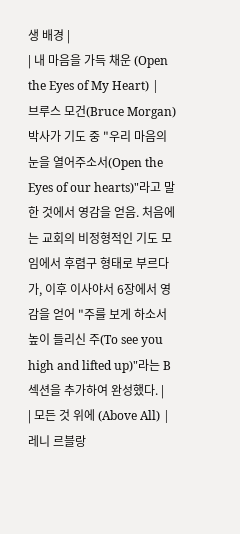생 배경 |
| 내 마음을 가득 채운 (Open the Eyes of My Heart) |
브루스 모건(Bruce Morgan) 박사가 기도 중 "우리 마음의 눈을 열어주소서(Open the Eyes of our hearts)"라고 말한 것에서 영감을 얻음. 처음에는 교회의 비정형적인 기도 모임에서 후렴구 형태로 부르다가, 이후 이사야서 6장에서 영감을 얻어 "주를 보게 하소서 높이 들리신 주(To see you high and lifted up)"라는 B 섹션을 추가하여 완성했다. |
| 모든 것 위에 (Above All) |
레니 르블랑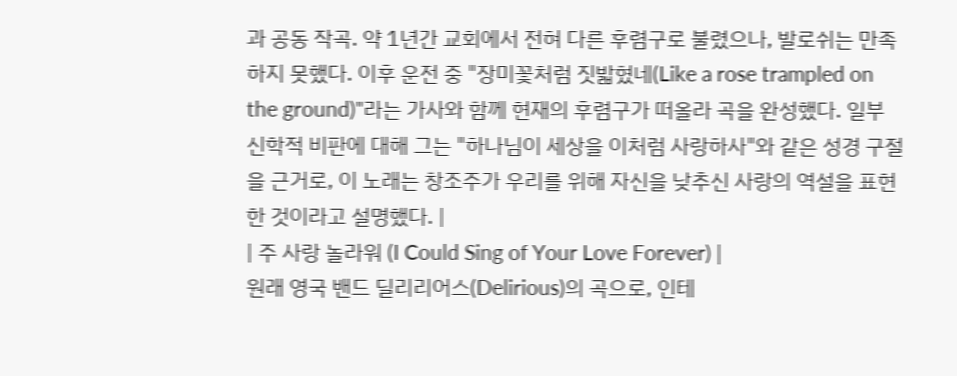과 공동 작곡. 약 1년간 교회에서 전혀 다른 후렴구로 불렸으나, 발로쉬는 만족하지 못했다. 이후 운전 중 "장미꽃처럼 짓밟혔네(Like a rose trampled on the ground)"라는 가사와 함께 현재의 후렴구가 떠올라 곡을 완성했다. 일부 신학적 비판에 대해 그는 "하나님이 세상을 이처럼 사랑하사"와 같은 성경 구절을 근거로, 이 노래는 창조주가 우리를 위해 자신을 낮추신 사랑의 역설을 표현한 것이라고 설명했다. |
| 주 사랑 놀라워 (I Could Sing of Your Love Forever) |
원래 영국 밴드 딜리리어스(Delirious)의 곡으로, 인테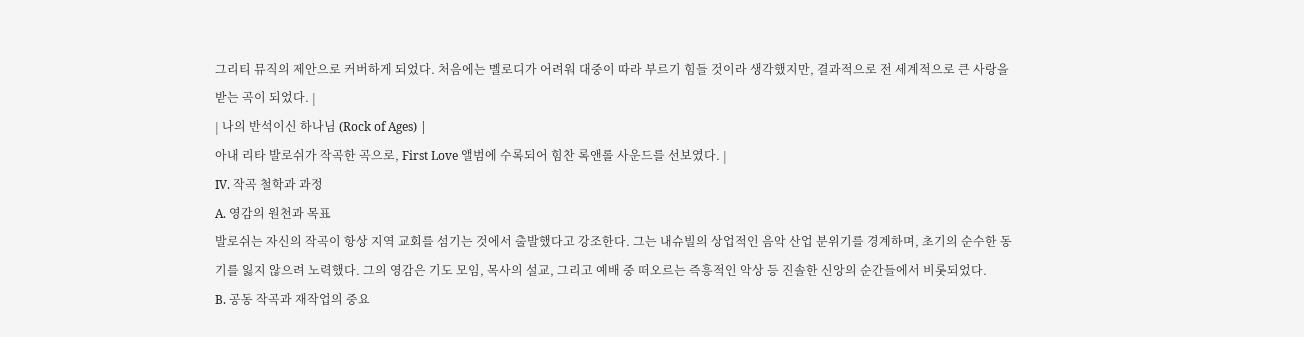그리티 뮤직의 제안으로 커버하게 되었다. 처음에는 멜로디가 어려워 대중이 따라 부르기 힘들 것이라 생각했지만, 결과적으로 전 세계적으로 큰 사랑을 받는 곡이 되었다. |
| 나의 반석이신 하나님 (Rock of Ages) |
아내 리타 발로쉬가 작곡한 곡으로, First Love 앨범에 수록되어 힘찬 록앤롤 사운드를 선보였다. |
IV. 작곡 철학과 과정
A. 영감의 원천과 목표
발로쉬는 자신의 작곡이 항상 지역 교회를 섬기는 것에서 출발했다고 강조한다. 그는 내슈빌의 상업적인 음악 산업 분위기를 경계하며, 초기의 순수한 동기를 잃지 않으려 노력했다. 그의 영감은 기도 모임, 목사의 설교, 그리고 예배 중 떠오르는 즉흥적인 악상 등 진솔한 신앙의 순간들에서 비롯되었다.
B. 공동 작곡과 재작업의 중요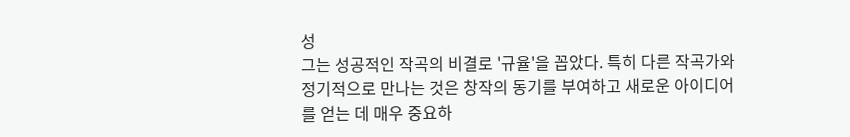성
그는 성공적인 작곡의 비결로 '규율'을 꼽았다. 특히 다른 작곡가와 정기적으로 만나는 것은 창작의 동기를 부여하고 새로운 아이디어를 얻는 데 매우 중요하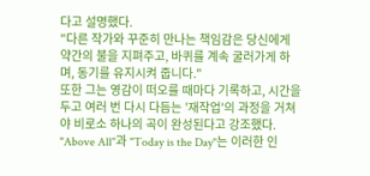다고 설명했다.
"다른 작가와 꾸준히 만나는 책임감은 당신에게 약간의 불을 지펴주고, 바퀴를 계속 굴러가게 하며, 동기를 유지시켜 줍니다."
또한 그는 영감이 떠오를 때마다 기록하고, 시간을 두고 여러 번 다시 다듬는 '재작업'의 과정을 거쳐야 비로소 하나의 곡이 완성된다고 강조했다. "Above All"과 "Today is the Day"는 이러한 인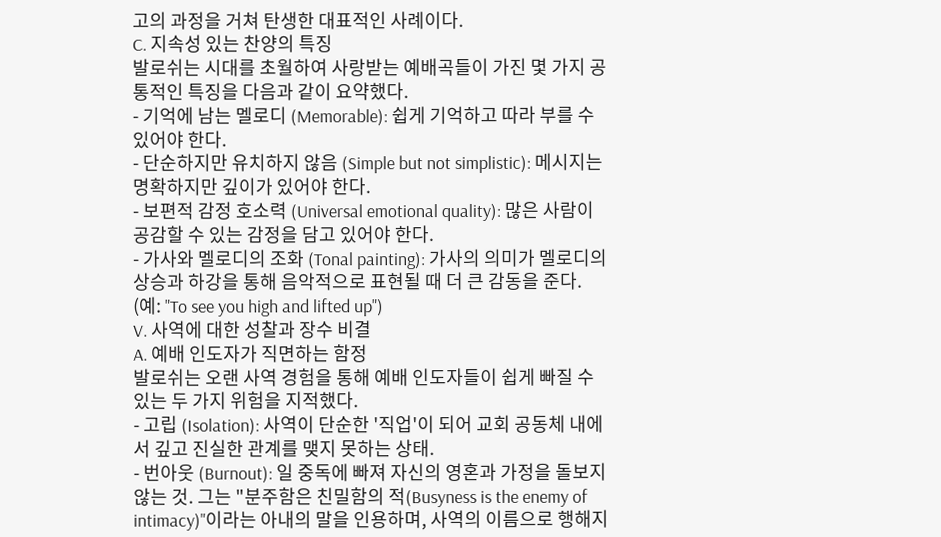고의 과정을 거쳐 탄생한 대표적인 사례이다.
C. 지속성 있는 찬양의 특징
발로쉬는 시대를 초월하여 사랑받는 예배곡들이 가진 몇 가지 공통적인 특징을 다음과 같이 요약했다.
- 기억에 남는 멜로디 (Memorable): 쉽게 기억하고 따라 부를 수 있어야 한다.
- 단순하지만 유치하지 않음 (Simple but not simplistic): 메시지는 명확하지만 깊이가 있어야 한다.
- 보편적 감정 호소력 (Universal emotional quality): 많은 사람이 공감할 수 있는 감정을 담고 있어야 한다.
- 가사와 멜로디의 조화 (Tonal painting): 가사의 의미가 멜로디의 상승과 하강을 통해 음악적으로 표현될 때 더 큰 감동을 준다. (예: "To see you high and lifted up")
V. 사역에 대한 성찰과 장수 비결
A. 예배 인도자가 직면하는 함정
발로쉬는 오랜 사역 경험을 통해 예배 인도자들이 쉽게 빠질 수 있는 두 가지 위험을 지적했다.
- 고립 (Isolation): 사역이 단순한 '직업'이 되어 교회 공동체 내에서 깊고 진실한 관계를 맺지 못하는 상태.
- 번아웃 (Burnout): 일 중독에 빠져 자신의 영혼과 가정을 돌보지 않는 것. 그는 "분주함은 친밀함의 적(Busyness is the enemy of intimacy)"이라는 아내의 말을 인용하며, 사역의 이름으로 행해지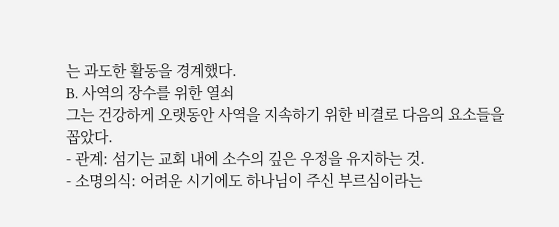는 과도한 활동을 경계했다.
B. 사역의 장수를 위한 열쇠
그는 건강하게 오랫동안 사역을 지속하기 위한 비결로 다음의 요소들을 꼽았다.
- 관계: 섬기는 교회 내에 소수의 깊은 우정을 유지하는 것.
- 소명의식: 어려운 시기에도 하나님이 주신 부르심이라는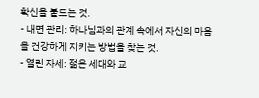확신을 붙드는 것.
- 내면 관리: 하나님과의 관계 속에서 자신의 마음을 건강하게 지키는 방법을 찾는 것.
- 열린 자세: 젊은 세대와 교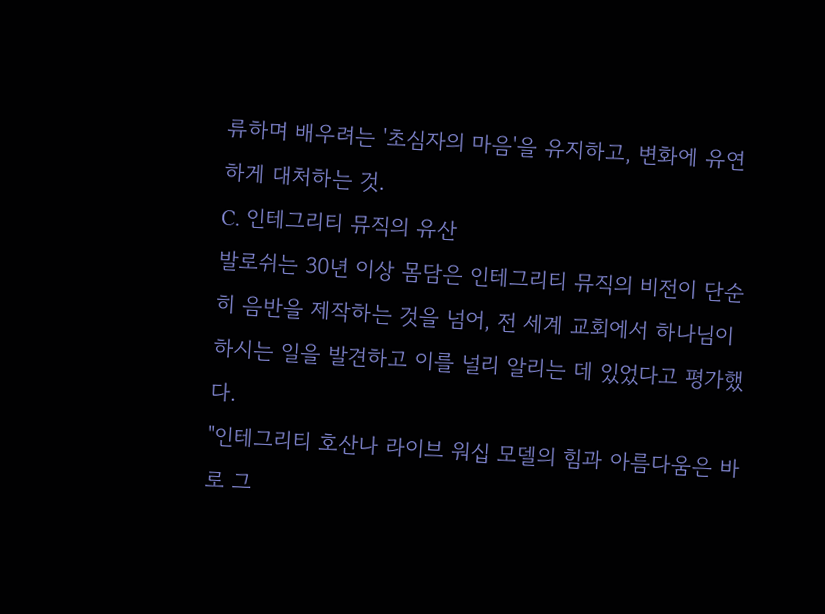류하며 배우려는 '초심자의 마음'을 유지하고, 변화에 유연하게 대처하는 것.
C. 인테그리티 뮤직의 유산
발로쉬는 30년 이상 몸담은 인테그리티 뮤직의 비전이 단순히 음반을 제작하는 것을 넘어, 전 세계 교회에서 하나님이 하시는 일을 발견하고 이를 널리 알리는 데 있었다고 평가했다.
"인테그리티 호산나 라이브 워십 모델의 힘과 아름다움은 바로 그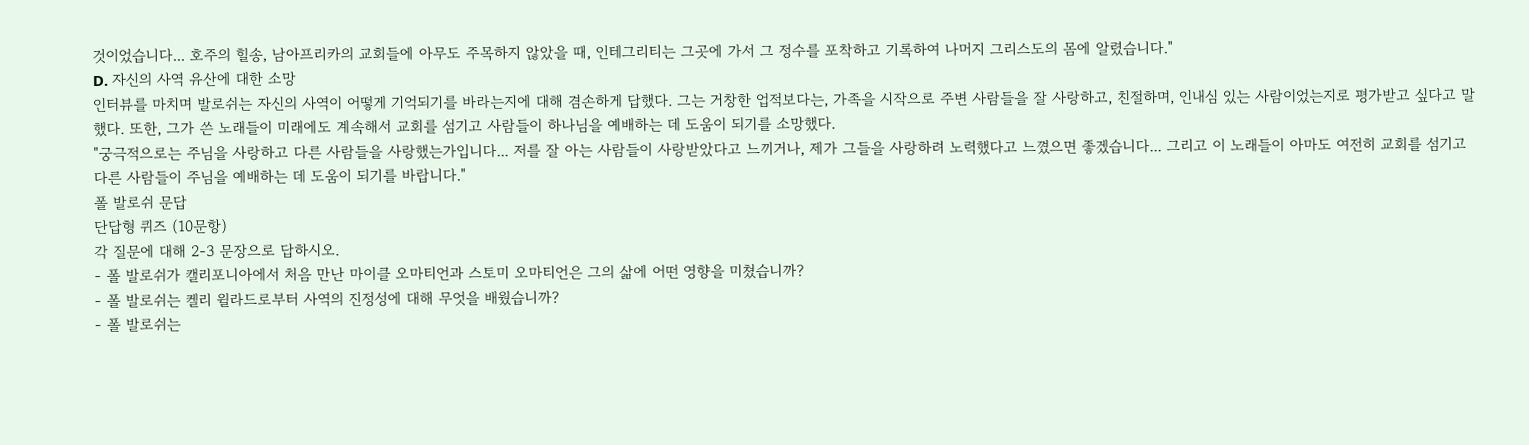것이었습니다... 호주의 힐송, 남아프리카의 교회들에 아무도 주목하지 않았을 때, 인테그리티는 그곳에 가서 그 정수를 포착하고 기록하여 나머지 그리스도의 몸에 알렸습니다."
D. 자신의 사역 유산에 대한 소망
인터뷰를 마치며 발로쉬는 자신의 사역이 어떻게 기억되기를 바라는지에 대해 겸손하게 답했다. 그는 거창한 업적보다는, 가족을 시작으로 주변 사람들을 잘 사랑하고, 친절하며, 인내심 있는 사람이었는지로 평가받고 싶다고 말했다. 또한, 그가 쓴 노래들이 미래에도 계속해서 교회를 섬기고 사람들이 하나님을 예배하는 데 도움이 되기를 소망했다.
"궁극적으로는 주님을 사랑하고 다른 사람들을 사랑했는가입니다... 저를 잘 아는 사람들이 사랑받았다고 느끼거나, 제가 그들을 사랑하려 노력했다고 느꼈으면 좋겠습니다... 그리고 이 노래들이 아마도 여전히 교회를 섬기고 다른 사람들이 주님을 예배하는 데 도움이 되기를 바랍니다."
폴 발로쉬 문답
단답형 퀴즈 (10문항)
각 질문에 대해 2-3 문장으로 답하시오.
- 폴 발로쉬가 캘리포니아에서 처음 만난 마이클 오마티언과 스토미 오마티언은 그의 삶에 어떤 영향을 미쳤습니까?
- 폴 발로쉬는 켈리 윌라드로부터 사역의 진정성에 대해 무엇을 배웠습니까?
- 폴 발로쉬는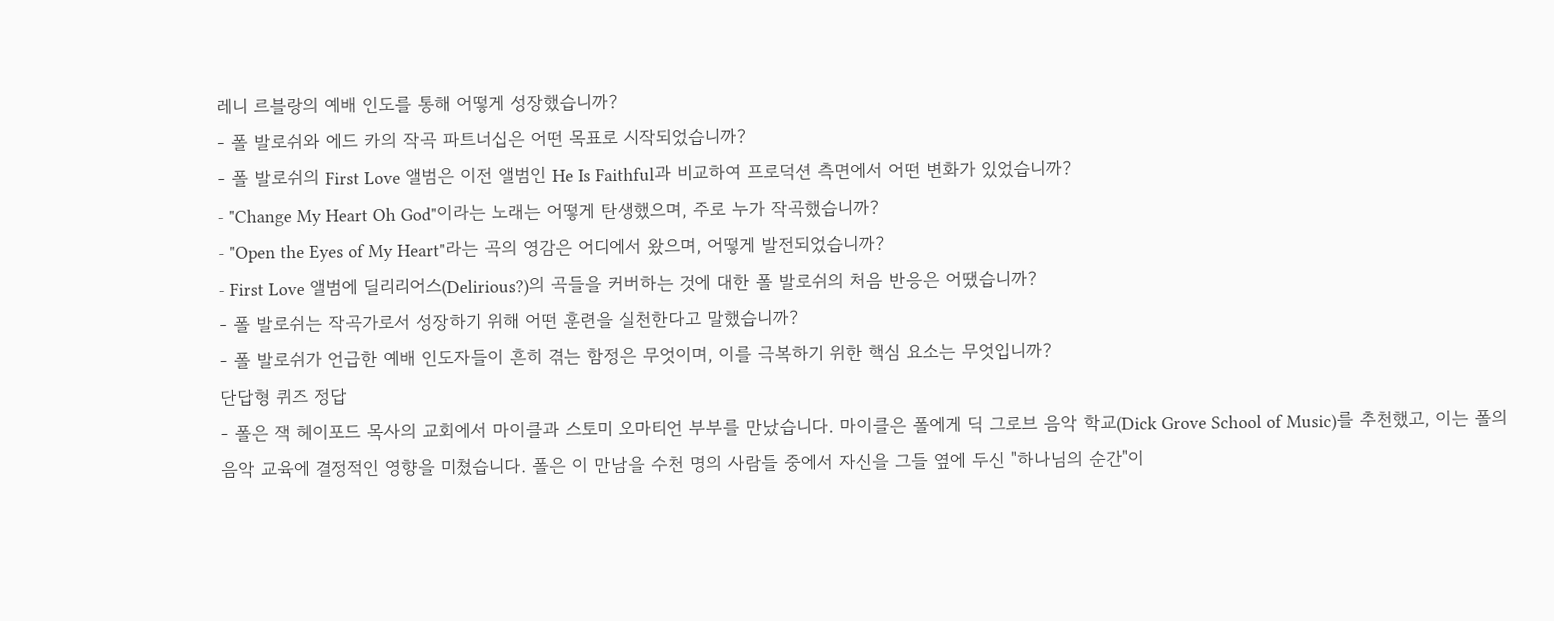레니 르블랑의 예배 인도를 통해 어떻게 성장했습니까?
- 폴 발로쉬와 에드 카의 작곡 파트너십은 어떤 목표로 시작되었습니까?
- 폴 발로쉬의 First Love 앨범은 이전 앨범인 He Is Faithful과 비교하여 프로덕션 측면에서 어떤 변화가 있었습니까?
- "Change My Heart Oh God"이라는 노래는 어떻게 탄생했으며, 주로 누가 작곡했습니까?
- "Open the Eyes of My Heart"라는 곡의 영감은 어디에서 왔으며, 어떻게 발전되었습니까?
- First Love 앨범에 딜리리어스(Delirious?)의 곡들을 커버하는 것에 대한 폴 발로쉬의 처음 반응은 어땠습니까?
- 폴 발로쉬는 작곡가로서 성장하기 위해 어떤 훈련을 실천한다고 말했습니까?
- 폴 발로쉬가 언급한 예배 인도자들이 흔히 겪는 함정은 무엇이며, 이를 극복하기 위한 핵심 요소는 무엇입니까?
단답형 퀴즈 정답
- 폴은 잭 헤이포드 목사의 교회에서 마이클과 스토미 오마티언 부부를 만났습니다. 마이클은 폴에게 딕 그로브 음악 학교(Dick Grove School of Music)를 추천했고, 이는 폴의 음악 교육에 결정적인 영향을 미쳤습니다. 폴은 이 만남을 수천 명의 사람들 중에서 자신을 그들 옆에 두신 "하나님의 순간"이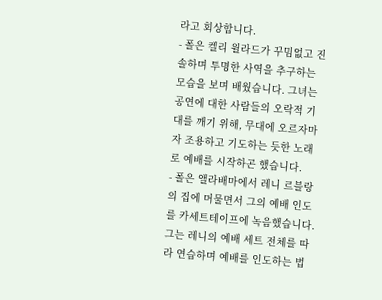라고 회상합니다.
- 폴은 켈리 윌라드가 꾸밈없고 진솔하며 투명한 사역을 추구하는 모습을 보며 배웠습니다. 그녀는 공연에 대한 사람들의 오락적 기대를 깨기 위해, 무대에 오르자마자 조용하고 기도하는 듯한 노래로 예배를 시작하곤 했습니다.
- 폴은 앨라배마에서 레니 르블랑의 집에 머물면서 그의 예배 인도를 카세트테이프에 녹음했습니다. 그는 레니의 예배 세트 전체를 따라 연습하며 예배를 인도하는 법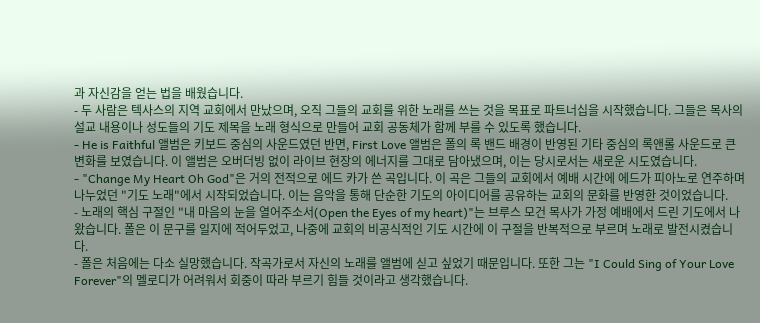과 자신감을 얻는 법을 배웠습니다.
- 두 사람은 텍사스의 지역 교회에서 만났으며, 오직 그들의 교회를 위한 노래를 쓰는 것을 목표로 파트너십을 시작했습니다. 그들은 목사의 설교 내용이나 성도들의 기도 제목을 노래 형식으로 만들어 교회 공동체가 함께 부를 수 있도록 했습니다.
- He is Faithful 앨범은 키보드 중심의 사운드였던 반면, First Love 앨범은 폴의 록 밴드 배경이 반영된 기타 중심의 록앤롤 사운드로 큰 변화를 보였습니다. 이 앨범은 오버더빙 없이 라이브 현장의 에너지를 그대로 담아냈으며, 이는 당시로서는 새로운 시도였습니다.
- "Change My Heart Oh God"은 거의 전적으로 에드 카가 쓴 곡입니다. 이 곡은 그들의 교회에서 예배 시간에 에드가 피아노로 연주하며 나누었던 "기도 노래"에서 시작되었습니다. 이는 음악을 통해 단순한 기도의 아이디어를 공유하는 교회의 문화를 반영한 것이었습니다.
- 노래의 핵심 구절인 "내 마음의 눈을 열어주소서(Open the Eyes of my heart)"는 브루스 모건 목사가 가정 예배에서 드린 기도에서 나왔습니다. 폴은 이 문구를 일지에 적어두었고, 나중에 교회의 비공식적인 기도 시간에 이 구절을 반복적으로 부르며 노래로 발전시켰습니다.
- 폴은 처음에는 다소 실망했습니다. 작곡가로서 자신의 노래를 앨범에 싣고 싶었기 때문입니다. 또한 그는 "I Could Sing of Your Love Forever"의 멜로디가 어려워서 회중이 따라 부르기 힘들 것이라고 생각했습니다.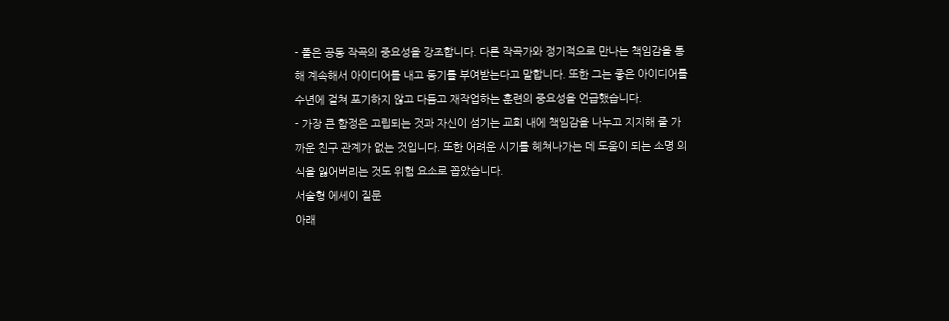- 폴은 공동 작곡의 중요성을 강조합니다. 다른 작곡가와 정기적으로 만나는 책임감을 통해 계속해서 아이디어를 내고 동기를 부여받는다고 말합니다. 또한 그는 좋은 아이디어를 수년에 걸쳐 포기하지 않고 다듬고 재작업하는 훈련의 중요성을 언급했습니다.
- 가장 큰 함정은 고립되는 것과 자신이 섬기는 교회 내에 책임감을 나누고 지지해 줄 가까운 친구 관계가 없는 것입니다. 또한 어려운 시기를 헤쳐나가는 데 도움이 되는 소명 의식을 잃어버리는 것도 위험 요소로 꼽았습니다.
서술형 에세이 질문
아래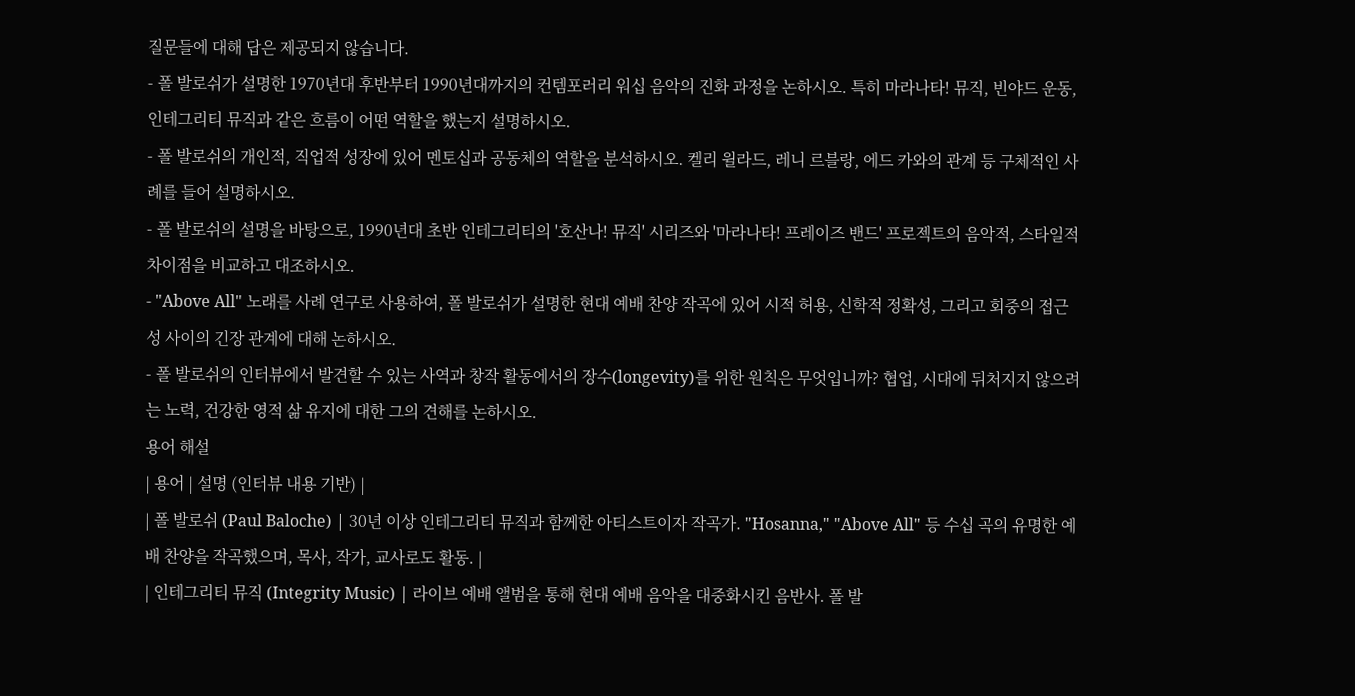질문들에 대해 답은 제공되지 않습니다.
- 폴 발로쉬가 설명한 1970년대 후반부터 1990년대까지의 컨템포러리 워십 음악의 진화 과정을 논하시오. 특히 마라나타! 뮤직, 빈야드 운동, 인테그리티 뮤직과 같은 흐름이 어떤 역할을 했는지 설명하시오.
- 폴 발로쉬의 개인적, 직업적 성장에 있어 멘토십과 공동체의 역할을 분석하시오. 켈리 윌라드, 레니 르블랑, 에드 카와의 관계 등 구체적인 사례를 들어 설명하시오.
- 폴 발로쉬의 설명을 바탕으로, 1990년대 초반 인테그리티의 '호산나! 뮤직' 시리즈와 '마라나타! 프레이즈 밴드' 프로젝트의 음악적, 스타일적 차이점을 비교하고 대조하시오.
- "Above All" 노래를 사례 연구로 사용하여, 폴 발로쉬가 설명한 현대 예배 찬양 작곡에 있어 시적 허용, 신학적 정확성, 그리고 회중의 접근성 사이의 긴장 관계에 대해 논하시오.
- 폴 발로쉬의 인터뷰에서 발견할 수 있는 사역과 창작 활동에서의 장수(longevity)를 위한 원칙은 무엇입니까? 협업, 시대에 뒤처지지 않으려는 노력, 건강한 영적 삶 유지에 대한 그의 견해를 논하시오.
용어 해설
| 용어 | 설명 (인터뷰 내용 기반) |
| 폴 발로쉬 (Paul Baloche) | 30년 이상 인테그리티 뮤직과 함께한 아티스트이자 작곡가. "Hosanna," "Above All" 등 수십 곡의 유명한 예배 찬양을 작곡했으며, 목사, 작가, 교사로도 활동. |
| 인테그리티 뮤직 (Integrity Music) | 라이브 예배 앨범을 통해 현대 예배 음악을 대중화시킨 음반사. 폴 발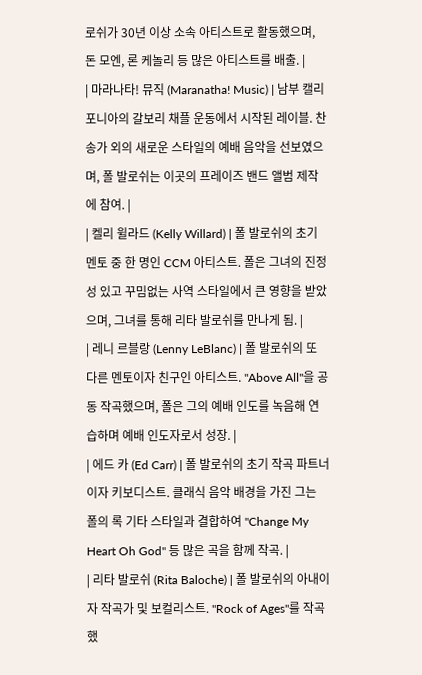로쉬가 30년 이상 소속 아티스트로 활동했으며, 돈 모엔, 론 케놀리 등 많은 아티스트를 배출. |
| 마라나타! 뮤직 (Maranatha! Music) | 남부 캘리포니아의 갈보리 채플 운동에서 시작된 레이블. 찬송가 외의 새로운 스타일의 예배 음악을 선보였으며, 폴 발로쉬는 이곳의 프레이즈 밴드 앨범 제작에 참여. |
| 켈리 윌라드 (Kelly Willard) | 폴 발로쉬의 초기 멘토 중 한 명인 CCM 아티스트. 폴은 그녀의 진정성 있고 꾸밈없는 사역 스타일에서 큰 영향을 받았으며, 그녀를 통해 리타 발로쉬를 만나게 됨. |
| 레니 르블랑 (Lenny LeBlanc) | 폴 발로쉬의 또 다른 멘토이자 친구인 아티스트. "Above All"을 공동 작곡했으며, 폴은 그의 예배 인도를 녹음해 연습하며 예배 인도자로서 성장. |
| 에드 카 (Ed Carr) | 폴 발로쉬의 초기 작곡 파트너이자 키보디스트. 클래식 음악 배경을 가진 그는 폴의 록 기타 스타일과 결합하여 "Change My Heart Oh God" 등 많은 곡을 함께 작곡. |
| 리타 발로쉬 (Rita Baloche) | 폴 발로쉬의 아내이자 작곡가 및 보컬리스트. "Rock of Ages"를 작곡했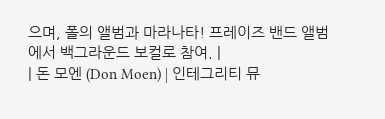으며, 폴의 앨범과 마라나타! 프레이즈 밴드 앨범에서 백그라운드 보컬로 참여. |
| 돈 모엔 (Don Moen) | 인테그리티 뮤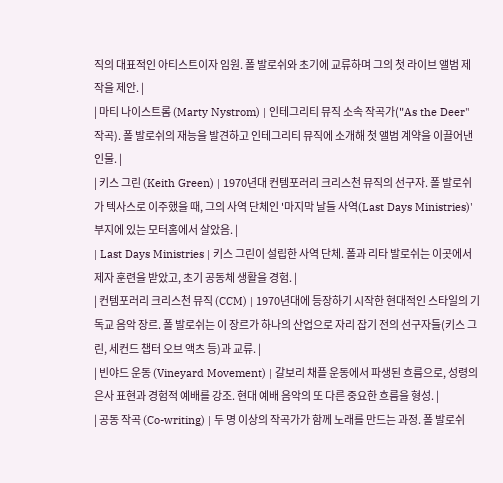직의 대표적인 아티스트이자 임원. 폴 발로쉬와 초기에 교류하며 그의 첫 라이브 앨범 제작을 제안. |
| 마티 나이스트롬 (Marty Nystrom) | 인테그리티 뮤직 소속 작곡가("As the Deer" 작곡). 폴 발로쉬의 재능을 발견하고 인테그리티 뮤직에 소개해 첫 앨범 계약을 이끌어낸 인물. |
| 키스 그린 (Keith Green) | 1970년대 컨템포러리 크리스천 뮤직의 선구자. 폴 발로쉬가 텍사스로 이주했을 때, 그의 사역 단체인 '마지막 날들 사역(Last Days Ministries)' 부지에 있는 모터홈에서 살았음. |
| Last Days Ministries | 키스 그린이 설립한 사역 단체. 폴과 리타 발로쉬는 이곳에서 제자 훈련을 받았고, 초기 공동체 생활을 경험. |
| 컨템포러리 크리스천 뮤직 (CCM) | 1970년대에 등장하기 시작한 현대적인 스타일의 기독교 음악 장르. 폴 발로쉬는 이 장르가 하나의 산업으로 자리 잡기 전의 선구자들(키스 그린, 세컨드 챕터 오브 액츠 등)과 교류. |
| 빈야드 운동 (Vineyard Movement) | 갈보리 채플 운동에서 파생된 흐름으로, 성령의 은사 표현과 경험적 예배를 강조. 현대 예배 음악의 또 다른 중요한 흐름을 형성. |
| 공동 작곡 (Co-writing) | 두 명 이상의 작곡가가 함께 노래를 만드는 과정. 폴 발로쉬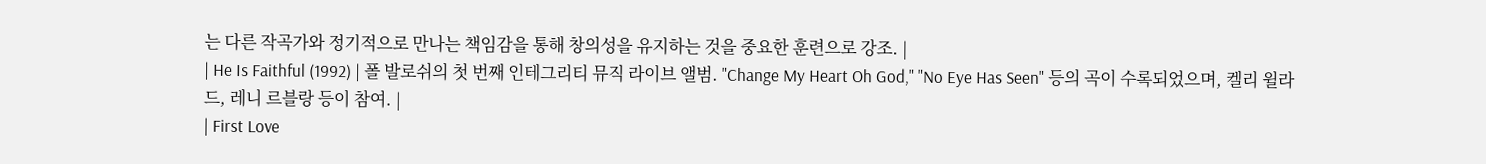는 다른 작곡가와 정기적으로 만나는 책임감을 통해 창의성을 유지하는 것을 중요한 훈련으로 강조. |
| He Is Faithful (1992) | 폴 발로쉬의 첫 번째 인테그리티 뮤직 라이브 앨범. "Change My Heart Oh God," "No Eye Has Seen" 등의 곡이 수록되었으며, 켈리 윌라드, 레니 르블랑 등이 참여. |
| First Love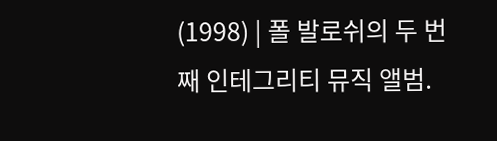(1998) | 폴 발로쉬의 두 번째 인테그리티 뮤직 앨범.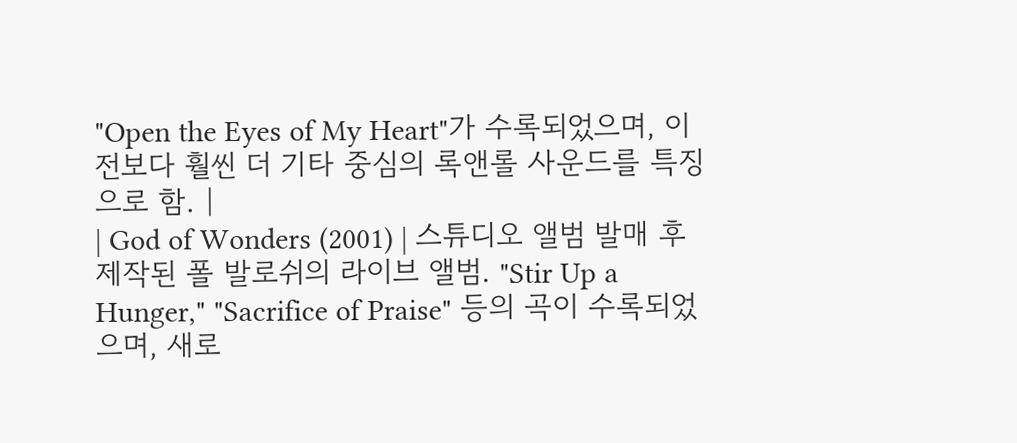"Open the Eyes of My Heart"가 수록되었으며, 이전보다 훨씬 더 기타 중심의 록앤롤 사운드를 특징으로 함. |
| God of Wonders (2001) | 스튜디오 앨범 발매 후 제작된 폴 발로쉬의 라이브 앨범. "Stir Up a Hunger," "Sacrifice of Praise" 등의 곡이 수록되었으며, 새로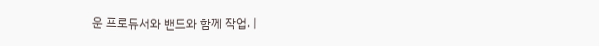운 프로듀서와 밴드와 함께 작업. |